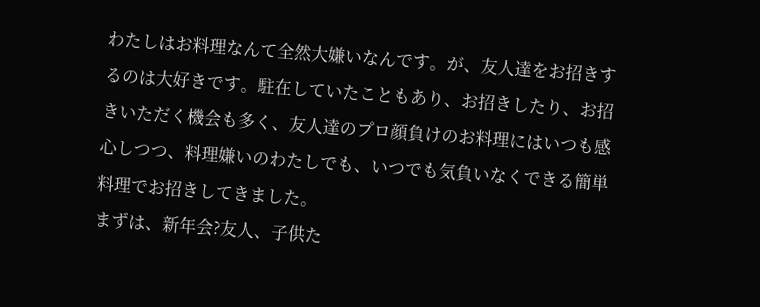わたしはお料理なんて全然大嫌いなんです。が、友人達をお招きするのは大好きです。駐在していたこともあり、お招きしたり、お招きいただく機会も多く、友人達のプロ顔負けのお料理にはいつも感心しつつ、料理嫌いのわたしでも、いつでも気負いなくできる簡単料理でお招きしてきました。
まずは、新年会?友人、子供た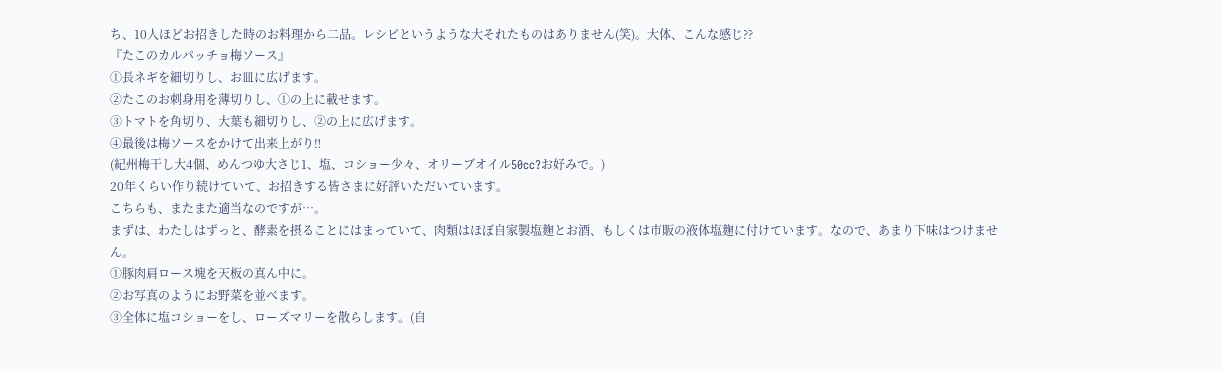ち、10人ほどお招きした時のお料理から二品。レシピというような大それたものはありません(笑)。大体、こんな感じ??
『たこのカルパッチョ梅ソース』
①長ネギを細切りし、お皿に広げます。
②たこのお刺身用を薄切りし、①の上に載せます。
③トマトを角切り、大葉も細切りし、②の上に広げます。
④最後は梅ソースをかけて出来上がり‼
(紀州梅干し大4個、めんつゆ大さじ1、塩、コショー少々、オリーブオイル50cc?お好みで。)
20年くらい作り続けていて、お招きする皆さまに好評いただいています。
こちらも、またまた適当なのですが…。
まずは、わたしはずっと、酵素を摂ることにはまっていて、肉類はほぼ自家製塩麹とお酒、もしくは市販の液体塩麹に付けています。なので、あまり下味はつけません。
①豚肉肩ロース塊を天板の真ん中に。
②お写真のようにお野菜を並べます。
③全体に塩コショーをし、ローズマリーを散らします。(自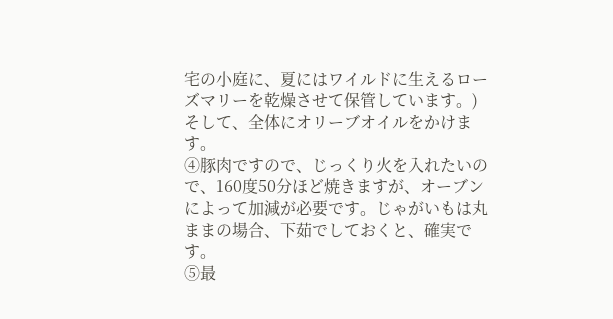宅の小庭に、夏にはワイルドに生えるローズマリーを乾燥させて保管しています。)そして、全体にオリーブオイルをかけます。
④豚肉ですので、じっくり火を入れたいので、160度50分ほど焼きますが、オーブンによって加減が必要です。じゃがいもは丸ままの場合、下茹でしておくと、確実です。
⑤最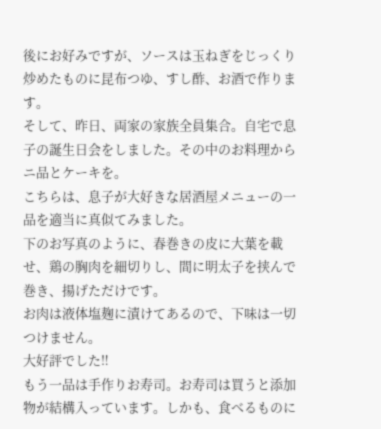後にお好みですが、ソースは玉ねぎをじっくり炒めたものに昆布つゆ、すし酢、お酒で作ります。
そして、昨日、両家の家族全員集合。自宅で息子の誕生日会をしました。その中のお料理からニ品とケーキを。
こちらは、息子が大好きな居酒屋メニューの一品を適当に真似てみました。
下のお写真のように、春巻きの皮に大葉を載せ、鶏の胸肉を細切りし、間に明太子を挟んで巻き、揚げただけです。
お肉は液体塩麹に漬けてあるので、下味は一切つけません。
大好評でした‼
もう一品は手作りお寿司。お寿司は買うと添加物が結構入っています。しかも、食べるものに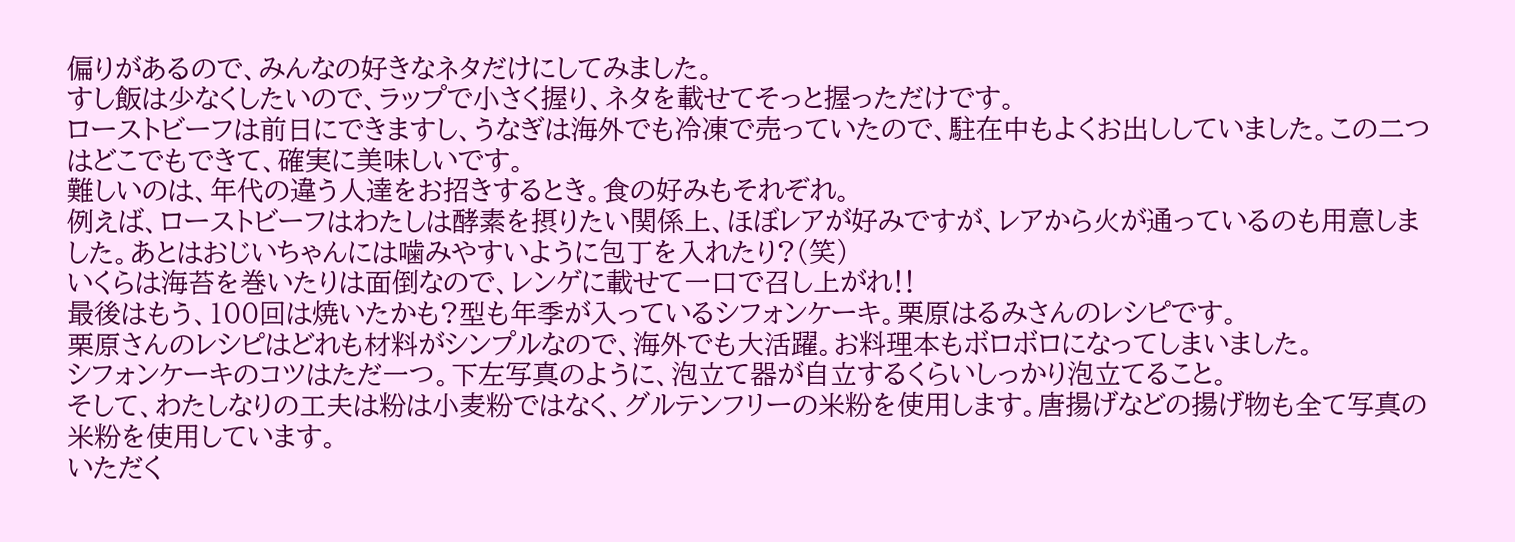偏りがあるので、みんなの好きなネタだけにしてみました。
すし飯は少なくしたいので、ラップで小さく握り、ネタを載せてそっと握っただけです。
ローストビーフは前日にできますし、うなぎは海外でも冷凍で売っていたので、駐在中もよくお出ししていました。この二つはどこでもできて、確実に美味しいです。
難しいのは、年代の違う人達をお招きするとき。食の好みもそれぞれ。
例えば、ローストビーフはわたしは酵素を摂りたい関係上、ほぼレアが好みですが、レアから火が通っているのも用意しました。あとはおじいちゃんには噛みやすいように包丁を入れたり?(笑)
いくらは海苔を巻いたりは面倒なので、レンゲに載せて一口で召し上がれ‼
最後はもう、100回は焼いたかも?型も年季が入っているシフォンケーキ。栗原はるみさんのレシピです。
栗原さんのレシピはどれも材料がシンプルなので、海外でも大活躍。お料理本もボロボロになってしまいました。
シフォンケーキのコツはただ一つ。下左写真のように、泡立て器が自立するくらいしっかり泡立てること。
そして、わたしなりの工夫は粉は小麦粉ではなく、グルテンフリーの米粉を使用します。唐揚げなどの揚げ物も全て写真の米粉を使用しています。
いただく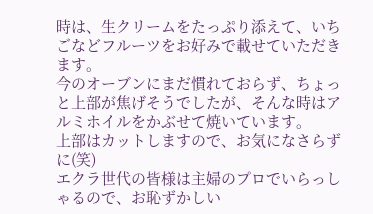時は、生クリームをたっぷり添えて、いちごなどフルーツをお好みで載せていただきます。
今のオーブンにまだ慣れておらず、ちょっと上部が焦げそうでしたが、そんな時はアルミホイルをかぶせて焼いています。
上部はカットしますので、お気になさらずに(笑)
エクラ世代の皆様は主婦のプロでいらっしゃるので、お恥ずかしい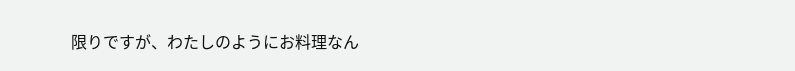限りですが、わたしのようにお料理なん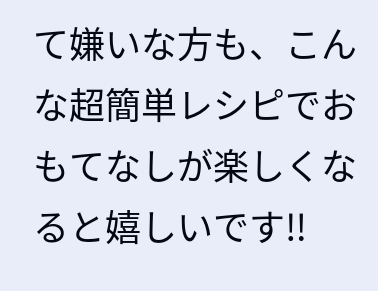て嫌いな方も、こんな超簡単レシピでおもてなしが楽しくなると嬉しいです‼